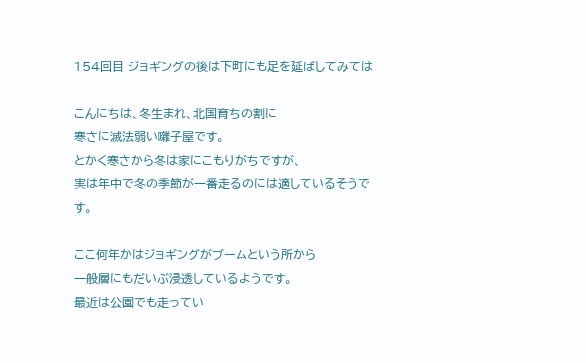154回目 ジョギングの後は下町にも足を延ばしてみては

こんにちは、冬生まれ、北国育ちの割に
寒さに滅法弱い囃子屋です。
とかく寒さから冬は家にこもりがちですが、
実は年中で冬の季節が一番走るのには適しているそうです。

ここ何年かはジョギングがブームという所から
一般層にもだいぶ浸透しているようです。
最近は公園でも走ってい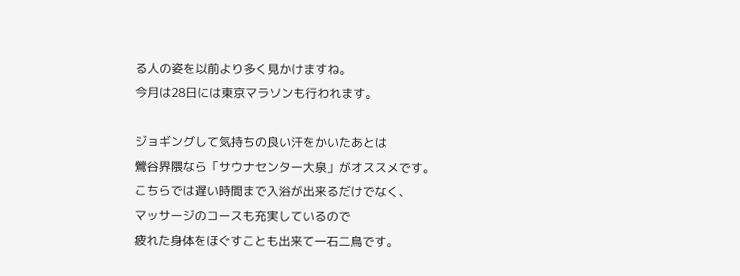る人の姿を以前より多く見かけますね。
今月は28日には東京マラソンも行われます。

ジョギングして気持ちの良い汗をかいたあとは
鶯谷界隈なら「サウナセンター大泉」がオススメです。
こちらでは遅い時間まで入浴が出来るだけでなく、
マッサージのコースも充実しているので
疲れた身体をほぐすことも出来て一石二鳥です。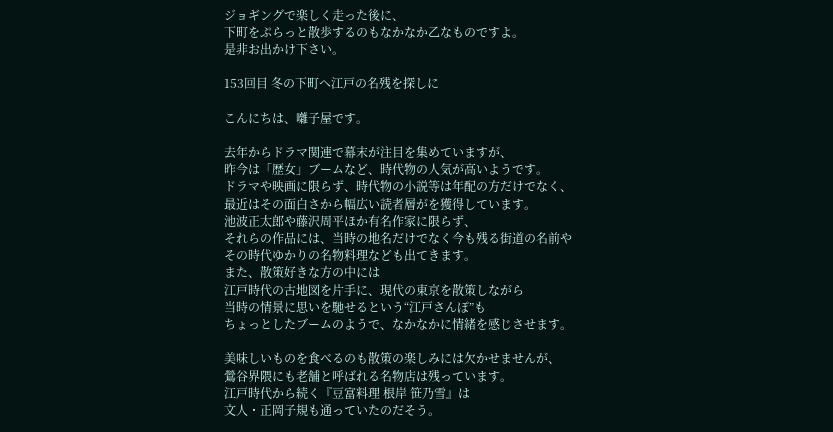ジョギングで楽しく走った後に、
下町をぷらっと散歩するのもなかなか乙なものですよ。
是非お出かけ下さい。

153回目 冬の下町へ江戸の名残を探しに

こんにちは、囃子屋です。

去年からドラマ関連で幕末が注目を集めていますが、
昨今は「歴女」ブームなど、時代物の人気が高いようです。
ドラマや映画に限らず、時代物の小説等は年配の方だけでなく、
最近はその面白さから幅広い読者層がを獲得しています。
池波正太郎や藤沢周平ほか有名作家に限らず、
それらの作品には、当時の地名だけでなく今も残る街道の名前や
その時代ゆかりの名物料理なども出てきます。
また、散策好きな方の中には
江戸時代の古地図を片手に、現代の東京を散策しながら
当時の情景に思いを馳せるという“江戸さんぽ”も
ちょっとしたブームのようで、なかなかに情緒を感じさせます。

美味しいものを食べるのも散策の楽しみには欠かせませんが、
鶯谷界隈にも老舗と呼ばれる名物店は残っています。
江戸時代から続く『豆富料理 根岸 笹乃雪』は
文人・正岡子規も通っていたのだそう。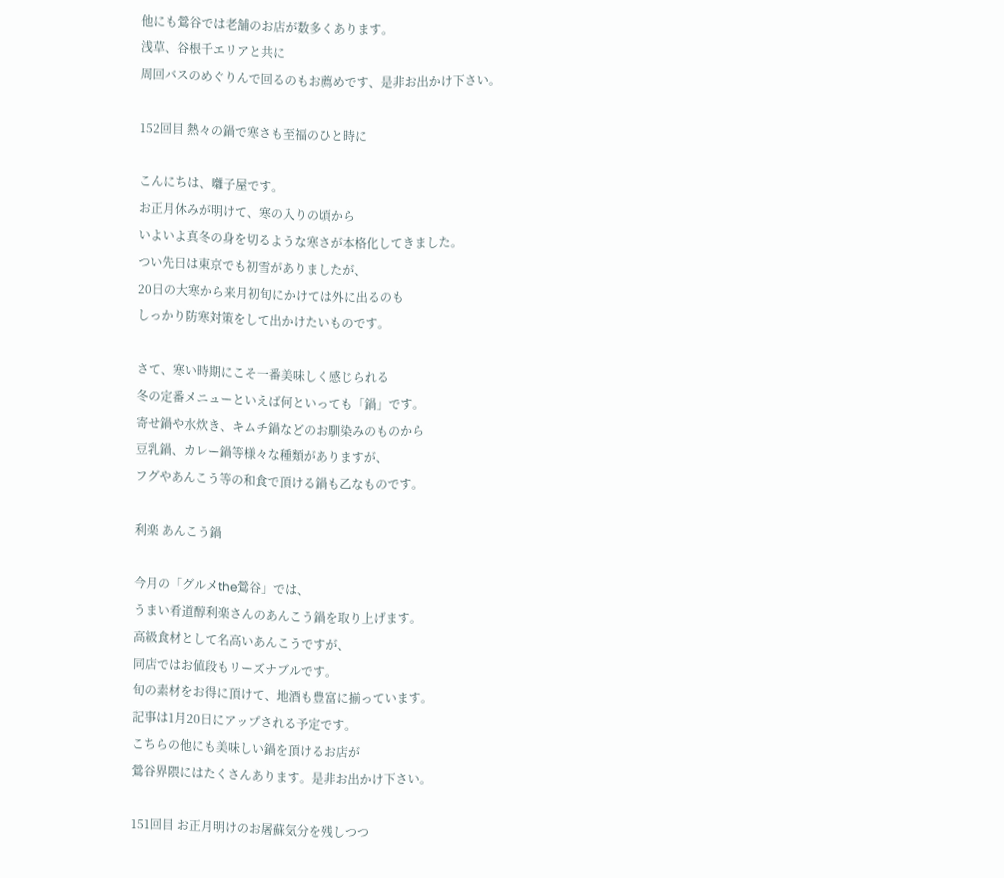他にも鶯谷では老舗のお店が数多くあります。
浅草、谷根千エリアと共に
周回バスのめぐりんで回るのもお薦めです、是非お出かけ下さい。

152回目 熱々の鍋で寒さも至福のひと時に

こんにちは、囃子屋です。
お正月休みが明けて、寒の入りの頃から
いよいよ真冬の身を切るような寒さが本格化してきました。
つい先日は東京でも初雪がありましたが、
20日の大寒から来月初旬にかけては外に出るのも
しっかり防寒対策をして出かけたいものです。

さて、寒い時期にこそ一番美味しく感じられる
冬の定番メニューといえば何といっても「鍋」です。
寄せ鍋や水炊き、キムチ鍋などのお馴染みのものから
豆乳鍋、カレー鍋等様々な種類がありますが、
フグやあんこう等の和食で頂ける鍋も乙なものです。

利楽 あんこう鍋

今月の「グルメthe鶯谷」では、
うまい肴道醇利楽さんのあんこう鍋を取り上げます。
高級食材として名高いあんこうですが、
同店ではお値段もリーズナブルです。
旬の素材をお得に頂けて、地酒も豊富に揃っています。
記事は1月20日にアップされる予定です。
こちらの他にも美味しい鍋を頂けるお店が
鶯谷界隈にはたくさんあります。是非お出かけ下さい。

151回目 お正月明けのお屠蘇気分を残しつつ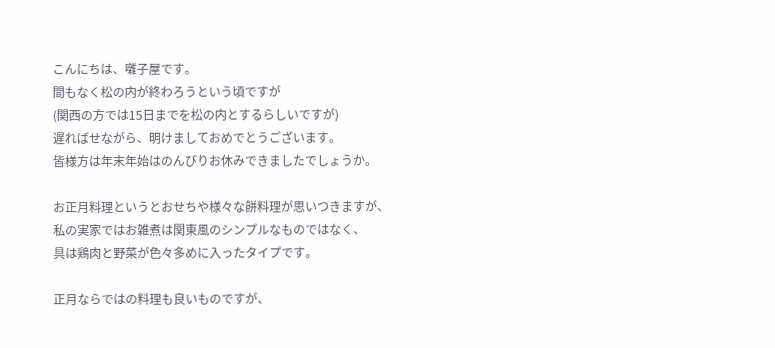こんにちは、囃子屋です。
間もなく松の内が終わろうという頃ですが
(関西の方では15日までを松の内とするらしいですが)
遅ればせながら、明けましておめでとうございます。
皆様方は年末年始はのんびりお休みできましたでしょうか。

お正月料理というとおせちや様々な餅料理が思いつきますが、
私の実家ではお雑煮は関東風のシンプルなものではなく、
具は鶏肉と野菜が色々多めに入ったタイプです。

正月ならではの料理も良いものですが、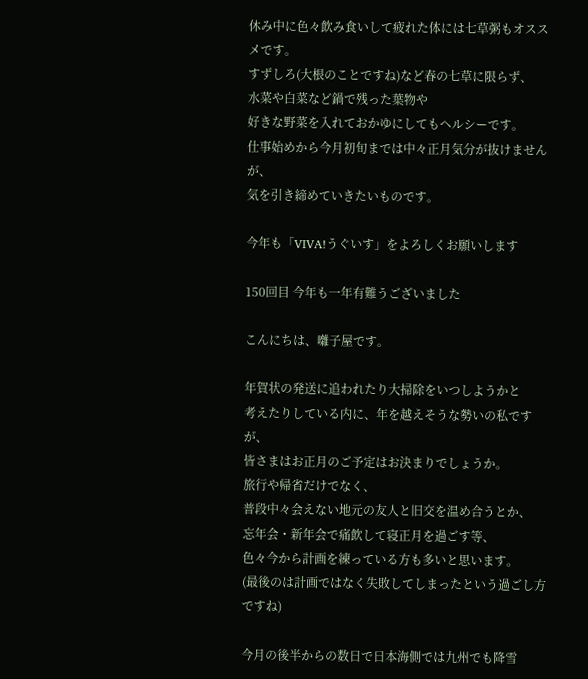休み中に色々飲み食いして疲れた体には七草粥もオススメです。
すずしろ(大根のことですね)など春の七草に限らず、
水菜や白菜など鍋で残った葉物や
好きな野菜を入れておかゆにしてもヘルシーです。
仕事始めから今月初旬までは中々正月気分が抜けませんが、
気を引き締めていきたいものです。

今年も「VIVA!うぐいす」をよろしくお願いします

150回目 今年も一年有難うございました

こんにちは、囃子屋です。

年賀状の発送に追われたり大掃除をいつしようかと
考えたりしている内に、年を越えそうな勢いの私ですが、
皆さまはお正月のご予定はお決まりでしょうか。
旅行や帰省だけでなく、
普段中々会えない地元の友人と旧交を温め合うとか、
忘年会・新年会で痛飲して寝正月を過ごす等、
色々今から計画を練っている方も多いと思います。
(最後のは計画ではなく失敗してしまったという過ごし方ですね)

今月の後半からの数日で日本海側では九州でも降雪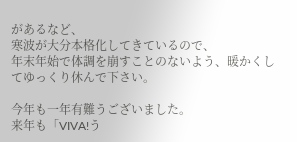があるなど、
寒波が大分本格化してきているので、
年末年始で体調を崩すことのないよう、暖かくしてゆっくり休んで下さい。

今年も一年有難うございました。
来年も「VIVA!う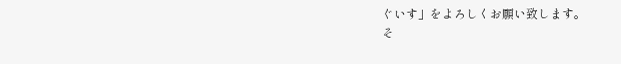ぐいす」をよろしくお願い致します。
そ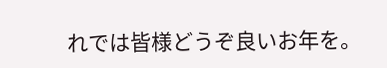れでは皆様どうぞ良いお年を。